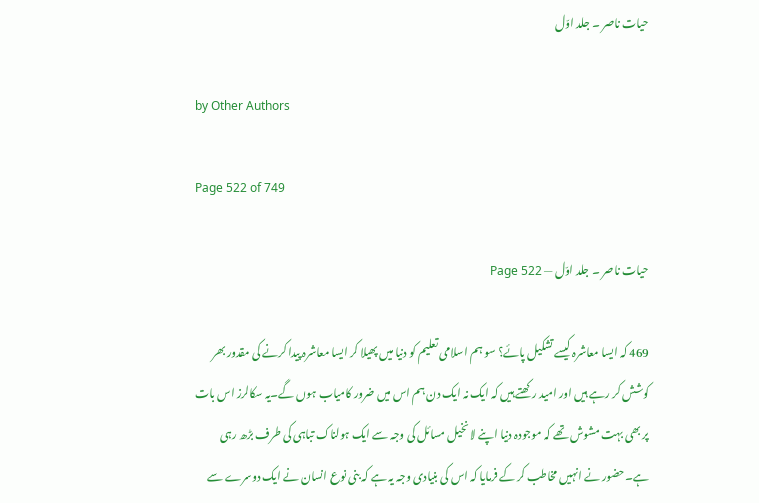حیات ناصر ۔ جلد اوّل

by Other Authors

Page 522 of 749

حیات ناصر ۔ جلد اوّل — Page 522

469 کہ ایسا معاشرہ کیسے تشکیل پائے؟ سو ہم اسلامی تعلیم کو دنیا میں پھیلا کر ایسا معاشرہ پیدا کرنے کی مقدور بھر کوشش کر رہے ہیں اور امید رکھتے ہیں کہ ایک نہ ایک دن ہم اس میں ضرور کامیاب ہوں گے۔یہ سکالرز اس بات پر بھی بہت مشوش تھے کہ موجودہ دنیا اپنے لا نخیل مسائل کی وجہ سے ایک ہولناک تباہی کی طرف بڑھ رہی ہے۔حضور نے انہیں مخاطب کر کے فرمایا کہ اس کی بنیادی وجہ یہ ہے کہ بنی نوع انسان نے ایک دوسرے سے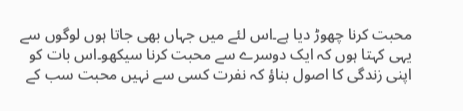محبت کرنا چھوڑ دیا ہے۔اس لئے میں جہاں بھی جاتا ہوں لوگوں سے یہی کہتا ہوں کہ ایک دوسرے سے محبت کرنا سیکھو۔اس بات کو اپنی زندگی کا اصول بناؤ کہ نفرت کسی سے نہیں محبت سب کے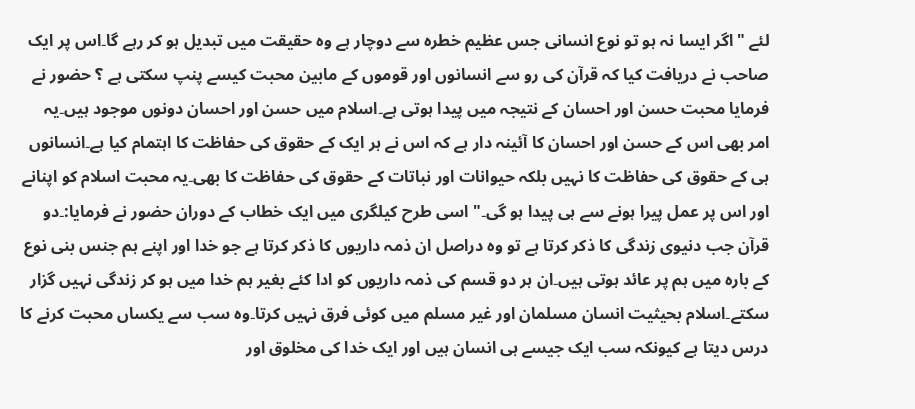لئے " اگر ایسا نہ ہو تو نوع انسانی جس عظیم خطرہ سے دوچار ہے وہ حقیقت میں تبدیل ہو کر رہے گا۔اس پر ایک صاحب نے دریافت کیا کہ قرآن کی رو سے انسانوں اور قوموں کے مابین محبت کیسے پنپ سکتی ہے ؟ حضور نے فرمایا محبت حسن اور احسان کے نتیجہ میں پیدا ہوتی ہے۔اسلام میں حسن اور احسان دونوں موجود ہیں۔یہ امر بھی اس کے حسن اور احسان کا آئینہ دار ہے کہ اس نے ہر ایک کے حقوق کی حفاظت کا اہتمام کیا ہے۔انسانوں ہی کے حقوق کی حفاظت کا نہیں بلکہ حیوانات اور نباتات کے حقوق کی حفاظت کا بھی۔یہ محبت اسلام کو اپنانے اور اس پر عمل پیرا ہونے سے ہی پیدا ہو گی۔" اسی طرح کیلگری میں ایک خطاب کے دوران حضور نے فرمایا:۔دو قرآن جب دنیوی زندگی کا ذکر کرتا ہے تو وہ دراصل ان ذمہ داریوں کا ذکر کرتا ہے جو خدا اور اپنے ہم جنس بنی نوع کے بارہ میں ہم پر عائد ہوتی ہیں۔ان ہر دو قسم کی ذمہ داریوں کو ادا کئے بغیر ہم خدا میں ہو کر زندگی نہیں گزار سکتے۔اسلام بحیثیت انسان مسلمان اور غیر مسلم میں کوئی فرق نہیں کرتا۔وہ سب سے یکساں محبت کرنے کا درس دیتا ہے کیونکہ سب ایک جیسے ہی انسان ہیں اور ایک خدا کی مخلوق اور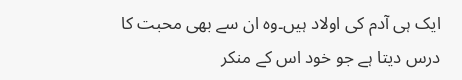ایک ہی آدم کی اولاد ہیں۔وہ ان سے بھی محبت کا درس دیتا ہے جو خود اس کے منکر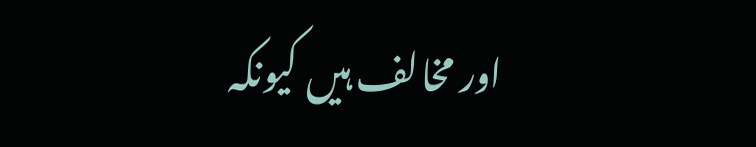اور مخالف ہیں کیونکہ